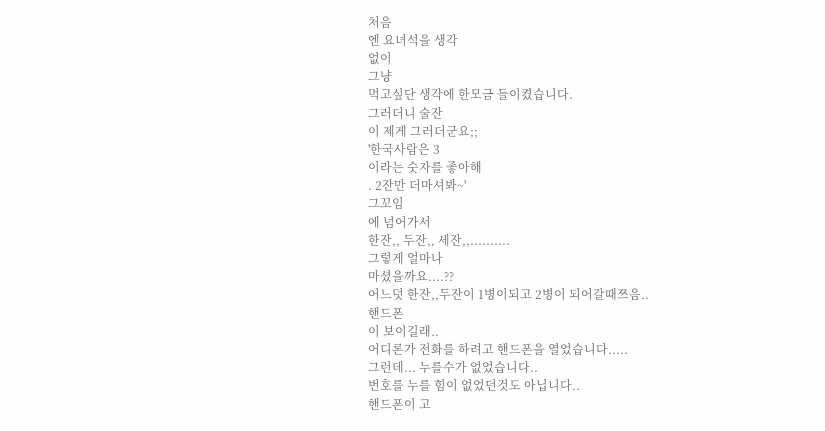처음
엔 요녀석을 생각
없이
그냥
먹고싶단 생각에 한모금 들이켰습니다.
그러더니 술잔
이 제게 그러더군요;;
'한국사람은 3
이라는 숫자를 좋아해
. 2잔만 더마셔봐~'
그꼬임
에 넘어가서
한잔,, 두잔,, 세잔,,..........
그렇게 얼마나
마셨을까요....??
어느덧 한잔,,두잔이 1병이되고 2병이 되어갈때쯔음..
핸드폰
이 보이길래..
어디론가 전화를 하려고 핸드폰을 열었습니다.....
그런데... 누를수가 없었습니다..
번호를 누를 힘이 없었던것도 아닙니다..
핸드폰이 고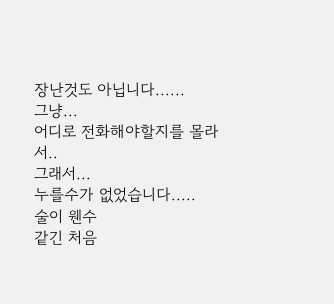장난것도 아닙니다......
그냥...
어디로 전화해야할지를 몰라
서..
그래서...
누를수가 없었습니다.....
술이 웬수
같긴 처음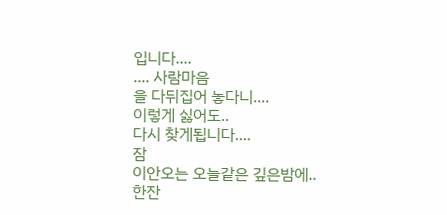입니다....
.... 사람마음
을 다뒤집어 놓다니....
이렇게 싫어도..
다시 찾게됩니다....
잠
이안오는 오늘같은 깊은밤에..
한잔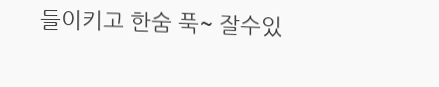들이키고 한숨 푹~ 잘수있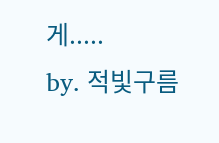게.....
by. 적빛구름